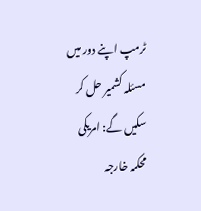ٹرمپ اپنے دور میں مسئلہ کشمیر حل کر سکیں گے: امریکی محکمہ خارجہ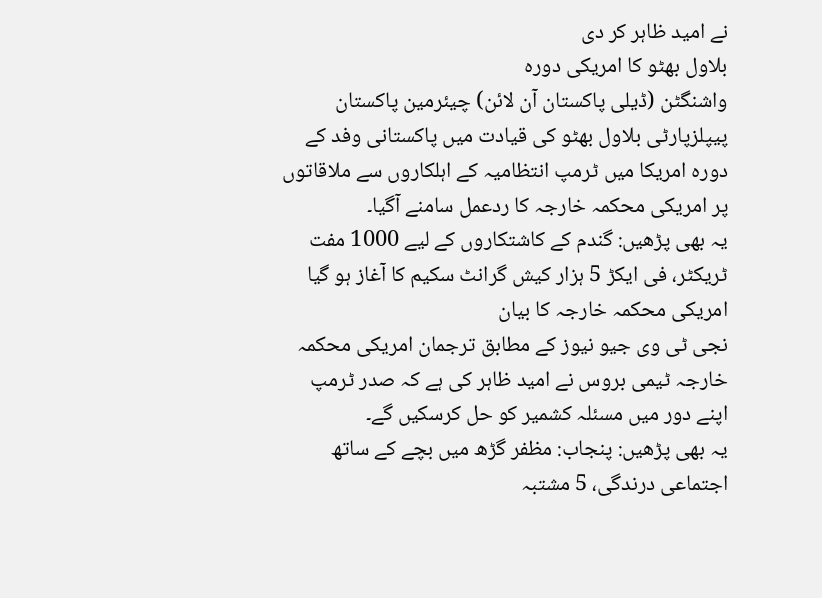نے امید ظاہر کر دی
بلاول بھٹو کا امریکی دورہ
واشنگٹن (ڈیلی پاکستان آن لائن) چیئرمین پاکستان پیپلزپارٹی بلاول بھٹو کی قیادت میں پاکستانی وفد کے دورہ امریکا میں ٹرمپ انتظامیہ کے اہلکاروں سے ملاقاتوں پر امریکی محکمہ خارجہ کا ردعمل سامنے آگیا۔
یہ بھی پڑھیں: گندم کے کاشتکاروں کے لیے 1000 مفت ٹریکٹر، فی ایکڑ 5 ہزار کیش گرانٹ سکیم کا آغاز ہو گیا
امریکی محکمہ خارجہ کا بیان
نجی ٹی وی جیو نیوز کے مطابق ترجمان امریکی محکمہ خارجہ ٹیمی بروس نے امید ظاہر کی ہے کہ صدر ٹرمپ اپنے دور میں مسئلہ کشمیر کو حل کرسکیں گے۔
یہ بھی پڑھیں: پنجاب: مظفر گڑھ میں بچے کے ساتھ اجتماعی درندگی، 5 مشتبہ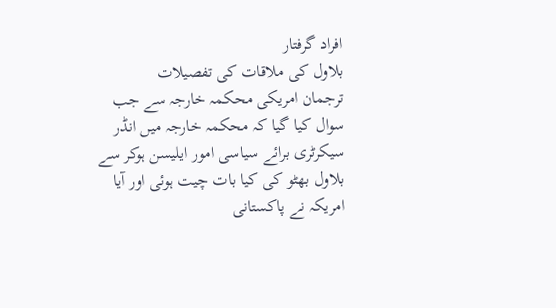افراد گرفتار
بلاول کی ملاقات کی تفصیلات
ترجمان امریکی محکمہ خارجہ سے جب سوال کیا گیا کہ محکمہ خارجہ میں انڈر سیکرٹری برائے سیاسی امور ایلیسن ہوکر سے بلاول بھٹو کی کیا بات چیت ہوئی اور آیا امریکہ نے پاکستانی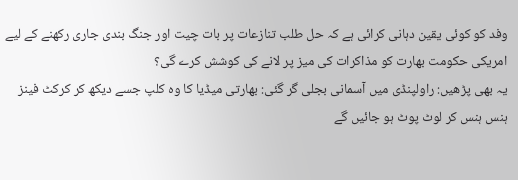وفد کو کوئی یقین دہانی کرائی ہے کہ حل طلب تنازعات پر بات چیت اور جنگ بندی جاری رکھنے کے لیے امریکی حکومت بھارت کو مذاکرات کی میز پر لانے کی کوشش کرے گی؟
یہ بھی پڑھیں: راولپنڈی میں آسمانی بجلی گر گئی: بھارتی میڈیا کا وہ کلپ جسے دیکھ کر کرکٹ فینز ہنس ہنس کر لوٹ پوٹ ہو جائیں گے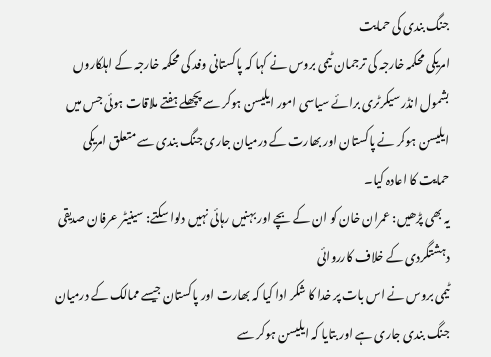جنگ بندی کی حمایت
امریکی محکمہ خارجہ کی ترجمان ٹیمی بروس نے کہا کہ پاکستانی وفد کی محکمہ خارجہ کے اہلکاروں بشمول انڈر سیکرٹری برائے سیاسی امور ایلیسن ہوکر سے پچھلے ہفتے ملاقات ہوئی جس میں ایلیسن ہوکر نے پاکستان اور بھارت کے درمیان جاری جنگ بندی سے متعلق امریکی حمایت کا اعادہ کیا۔
یہ بھی پڑھیں: عمران خان کو ان کے بچے اور بہنیں رہائی نہیں دلوا سکتے: سینیٹر عرفان صدیقی
دہشتگردی کے خلاف کارروائی
ٹیمی بروس نے اس بات پر خدا کا شکر ادا کیا کہ بھارت اور پاکستان جیسے ممالک کے درمیان جنگ بندی جاری ہے اور بتایا کہ ایلیسن ہوکر سے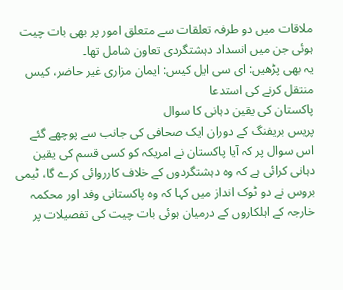ملاقات میں دو طرفہ تعلقات سے متعلق امور پر بھی بات چیت ہوئی جن میں انسداد دہشتگردی تعاون شامل تھا۔
یہ بھی پڑھیں: ای سی ایل کیس: ایمان مزاری غیر حاضر، کیس منتقل کرنے کی استدعا
پاکستان کی یقین دہانی کا سوال
پریس بریفنگ کے دوران ایک صحافی کی جانب سے پوچھے گئے اس سوال پر کہ آیا پاکستان نے امریکہ کو کسی قسم کی یقین دہانی کرائی ہے کہ وہ دہشتگردوں کے خلاف کارروائی کرے گا، ٹیمی بروس نے دو ٹوک انداز میں کہا کہ وہ پاکستانی وفد اور محکمہ خارجہ کے اہلکاروں کے درمیان ہوئی بات چیت کی تفصیلات پر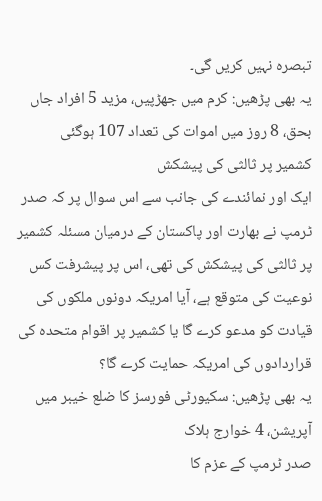تبصرہ نہیں کریں گی۔
یہ بھی پڑھیں: کرم میں جھڑپیں، مزید 5 افراد جاں بحق، 8 روز میں اموات کی تعداد 107 ہوگئی
کشمیر پر ثالثی کی پیشکش
ایک اور نمائندے کی جانب سے اس سوال پر کہ صدر ٹرمپ نے بھارت اور پاکستان کے درمیان مسئلہ کشمیر پر ثالثی کی پیشکش کی تھی، اس پر پیشرفت کس نوعیت کی متوقع ہے، آیا امریکہ دونوں ملکوں کی قیادت کو مدعو کرے گا یا کشمیر پر اقوام متحدہ کی قراردادوں کی امریکہ حمایت کرے گا؟
یہ بھی پڑھیں: سکیورٹی فورسز کا ضلع خیبر میں آپریشن، 4 خوارج ہلاک
صدر ٹرمپ کے عزم کا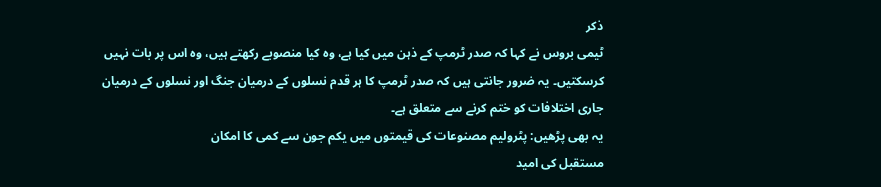ذکر
ٹیمی بروس نے کہا کہ صدر ٹرمپ کے ذہن میں کیا ہے، وہ کیا منصوبے رکھتے ہیں، وہ اس پر بات نہیں کرسکتیں۔ یہ ضرور جانتی ہیں کہ صدر ٹرمپ کا ہر قدم نسلوں کے درمیان جنگ اور نسلوں کے درمیان جاری اختلافات کو ختم کرنے سے متعلق ہے۔
یہ بھی پڑھیں: پٹرولیم مصنوعات کی قیمتوں میں یکم جون سے کمی کا امکان
مستقبل کی امید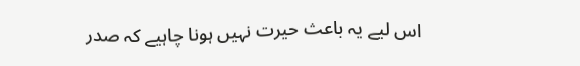اس لیے یہ باعث حیرت نہیں ہونا چاہیے کہ صدر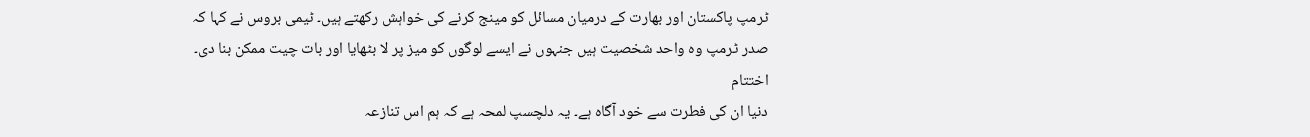ٹرمپ پاکستان اور بھارت کے درمیان مسائل کو مینج کرنے کی خواہش رکھتے ہیں۔ ٹیمی بروس نے کہا کہ صدر ٹرمپ وہ واحد شخصیت ہیں جنہوں نے ایسے لوگوں کو میز پر لا بٹھایا اور بات چیت ممکن بنا دی۔
اختتام
دنیا ان کی فطرت سے خود آگاہ ہے۔ یہ دلچسپ لمحہ ہے کہ ہم اس تنازعہ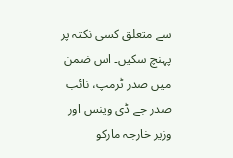سے متعلق کسی نکتہ پر پہنچ سکیں۔ اس ضمن میں صدر ٹرمپ، نائب صدر جے ڈی وینس اور وزیر خارجہ مارکو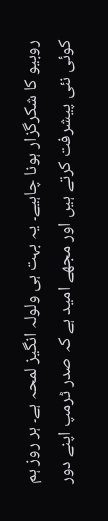روبیو کا شکرگزار ہونا چاہیے۔ یہ بہت ہی ولولہ انگیز لمحہ ہے۔ ہر روز ہم کوئی نئی پیشرفت کرتے ہیں اور مجھے امید ہے کہ صدر ٹرمپ اپنے دور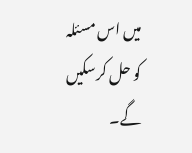میں اس مسئلہ کو حل کرسکیں گے۔